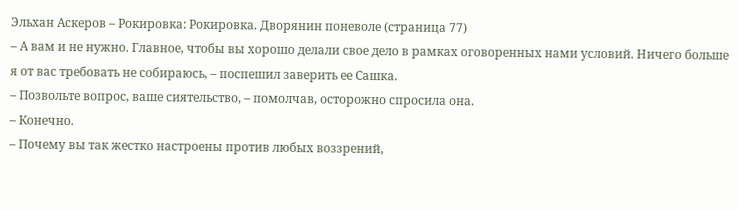Эльхан Аскеров – Рокировка: Рокировка. Дворянин поневоле (страница 77)
– А вам и не нужно. Главное, чтобы вы хорошо делали свое дело в рамках оговоренных нами условий. Ничего больше я от вас требовать не собираюсь, – поспешил заверить ее Сашка.
– Позвольте вопрос, ваше сиятельство, – помолчав, осторожно спросила она.
– Конечно.
– Почему вы так жестко настроены против любых воззрений,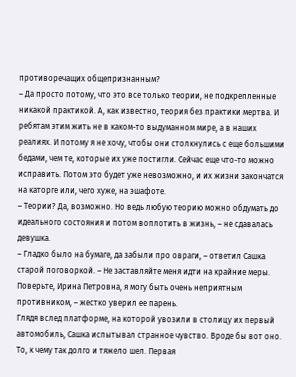противоречащих общепризнанным?
– Да просто потому, что это все только теории, не подкрепленные никакой практикой. А, как известно, теория без практики мертва. И ребятам этим жить не в каком-то выдуманном мире, а в наших реалиях. И потому я не хочу, чтобы они столкнулись с еще большими бедами, чем те, которые их уже постигли. Сейчас еще что-то можно исправить. Потом это будет уже невозможно, и их жизни закончатся на каторге или, чего хуже, на эшафоте.
– Теории? Да, возможно. Но ведь любую теорию можно обдумать до идеального состояния и потом воплотить в жизнь, – не сдавалась девушка.
– Гладко было на бумаге, да забыли про овраги, – ответил Сашка старой поговоркой. – Не заставляйте меня идти на крайние меры. Поверьте, Ирина Петровна, я могу быть очень неприятным противником, – жестко уверил ее парень.
Глядя вслед платформе, на которой увозили в столицу их первый автомобиль, Сашка испытывал странное чувство. Вроде бы вот оно. То, к чему так долго и тяжело шел. Первая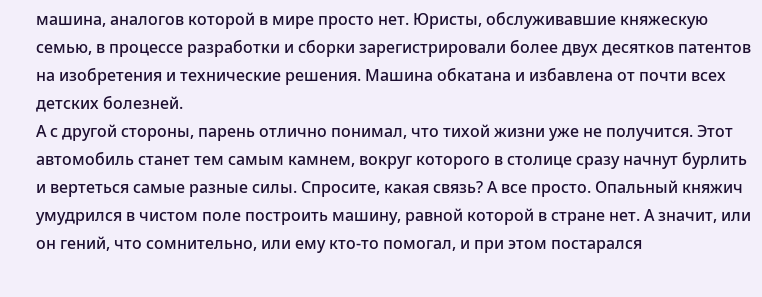машина, аналогов которой в мире просто нет. Юристы, обслуживавшие княжескую семью, в процессе разработки и сборки зарегистрировали более двух десятков патентов на изобретения и технические решения. Машина обкатана и избавлена от почти всех детских болезней.
А с другой стороны, парень отлично понимал, что тихой жизни уже не получится. Этот автомобиль станет тем самым камнем, вокруг которого в столице сразу начнут бурлить и вертеться самые разные силы. Спросите, какая связь? А все просто. Опальный княжич умудрился в чистом поле построить машину, равной которой в стране нет. А значит, или он гений, что сомнительно, или ему кто-то помогал, и при этом постарался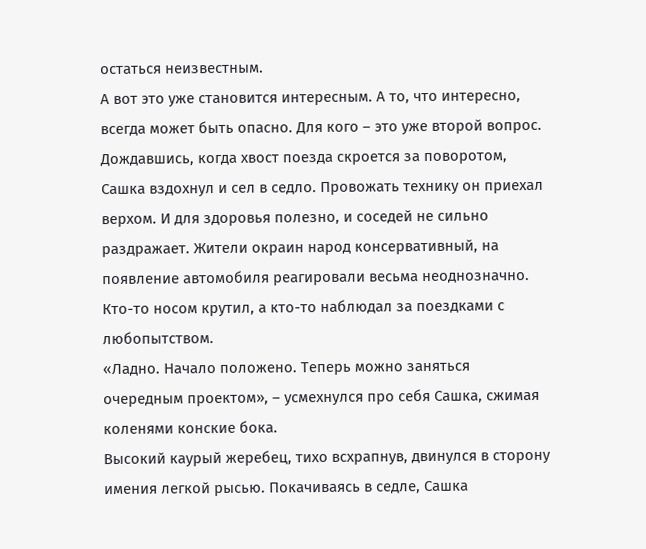остаться неизвестным.
А вот это уже становится интересным. А то, что интересно, всегда может быть опасно. Для кого – это уже второй вопрос. Дождавшись, когда хвост поезда скроется за поворотом, Сашка вздохнул и сел в седло. Провожать технику он приехал верхом. И для здоровья полезно, и соседей не сильно раздражает. Жители окраин народ консервативный, на появление автомобиля реагировали весьма неоднозначно. Кто-то носом крутил, а кто-то наблюдал за поездками с любопытством.
«Ладно. Начало положено. Теперь можно заняться очередным проектом», – усмехнулся про себя Сашка, сжимая коленями конские бока.
Высокий каурый жеребец, тихо всхрапнув, двинулся в сторону имения легкой рысью. Покачиваясь в седле, Сашка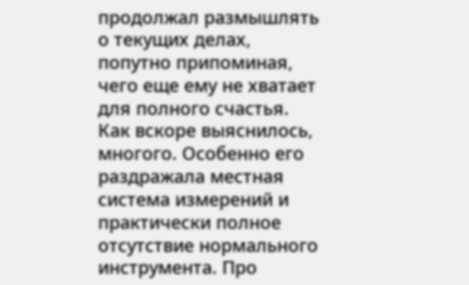продолжал размышлять о текущих делах, попутно припоминая, чего еще ему не хватает для полного счастья. Как вскоре выяснилось, многого. Особенно его раздражала местная система измерений и практически полное отсутствие нормального инструмента. Про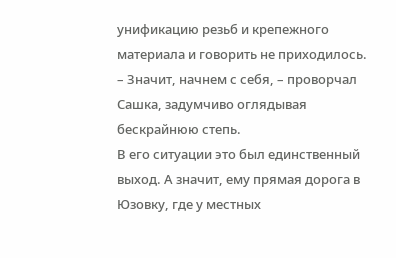унификацию резьб и крепежного материала и говорить не приходилось.
– Значит, начнем с себя, – проворчал Сашка, задумчиво оглядывая бескрайнюю степь.
В его ситуации это был единственный выход. А значит, ему прямая дорога в Юзовку, где у местных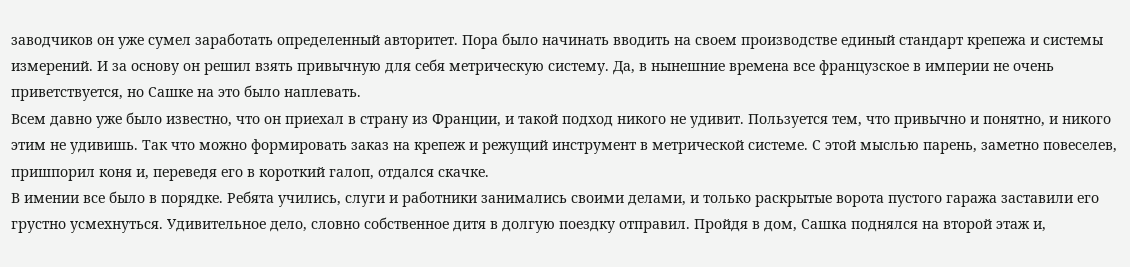заводчиков он уже сумел заработать определенный авторитет. Пора было начинать вводить на своем производстве единый стандарт крепежа и системы измерений. И за основу он решил взять привычную для себя метрическую систему. Да, в нынешние времена все французское в империи не очень приветствуется, но Сашке на это было наплевать.
Всем давно уже было известно, что он приехал в страну из Франции, и такой подход никого не удивит. Пользуется тем, что привычно и понятно, и никого этим не удивишь. Так что можно формировать заказ на крепеж и режущий инструмент в метрической системе. С этой мыслью парень, заметно повеселев, пришпорил коня и, переведя его в короткий галоп, отдался скачке.
В имении все было в порядке. Ребята учились, слуги и работники занимались своими делами, и только раскрытые ворота пустого гаража заставили его грустно усмехнуться. Удивительное дело, словно собственное дитя в долгую поездку отправил. Пройдя в дом, Сашка поднялся на второй этаж и,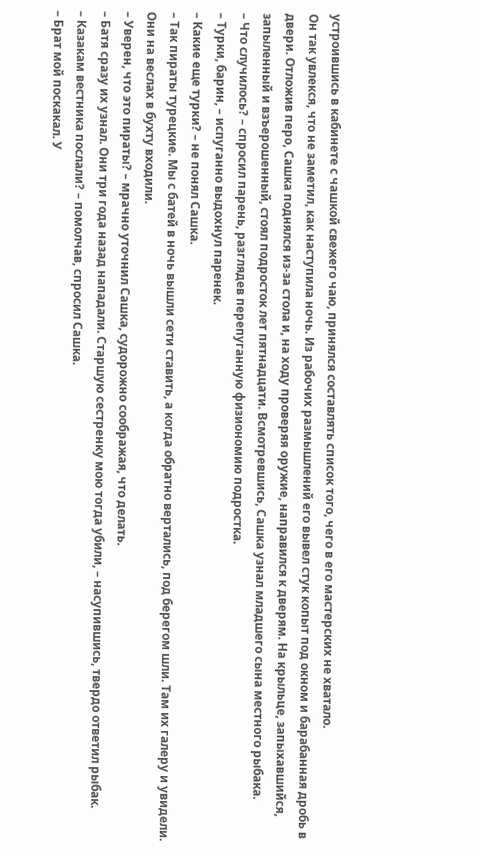устроившись в кабинете с чашкой свежего чаю, принялся составлять список того, чего в его мастерских не хватало.
Он так увлекся, что не заметил, как наступила ночь. Из рабочих размышлений его вывел стук копыт под окном и барабанная дробь в двери. Отложив перо, Сашка поднялся из-за стола и, на ходу проверяя оружие, направился к дверям. На крыльце, запыхавшийся, запыленный и взъерошенный, стоял подросток лет пятнадцати. Всмотревшись, Сашка узнал младшего сына местного рыбака.
– Что случилось? – спросил парень, разглядев перепуганную физиономию подростка.
– Турки, барин, – испуганно выдохнул паренек.
– Какие еще турки? – не понял Сашка.
– Так пираты турецкие. Мы с батей в ночь вышли сети ставить, а когда обратно вертались, под берегом шли. Там их галеру и увидели. Они на веслах в бухту входили.
– Уверен, что это пираты? – мрачно уточнил Сашка, судорожно соображая, что делать.
– Батя сразу их узнал. Они три года назад нападали. Старшую сестренку мою тогда убили, – насупившись, твердо ответил рыбак.
– Казакам вестника послали? – помолчав, спросил Сашка.
– Брат мой поскакал. У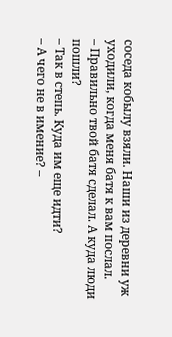соседа кобылу взяли. Наши из деревни уж уходили, когда меня батя к вам послал.
– Правильно твой батя сделал. А куда люди пошли?
– Так в степь. Куда им еще идти?
– А чего не в имение? –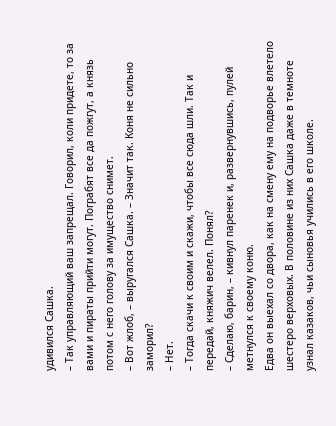удивился Сашка.
– Так управляющий ваш запрещал. Говорил, коли придете, то за вами и пираты прийти могут. Пограбят все да пожгут, а князь потом с него голову за имущество снимет.
– Вот жлоб, – выругался Сашка. – Значит так. Коня не сильно заморил?
– Нет.
– Тогда скачи к своим и скажи, чтобы все сюда шли. Так и передай, княжич велел. Понял?
– Сделаю, барин, – кивнул паренек и, развернувшись, пулей метнулся к своему коню.
Едва он выехал со двора, как на смену ему на подворье влетело шестеро верховых. В половине из них Сашка даже в темноте узнал казаков, чьи сыновья учились в его школе.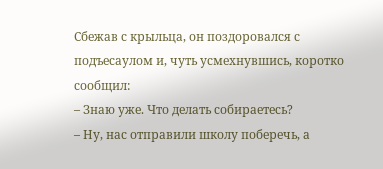Сбежав с крыльца, он поздоровался с подъесаулом и, чуть усмехнувшись, коротко сообщил:
– Знаю уже. Что делать собираетесь?
– Ну, нас отправили школу поберечь, а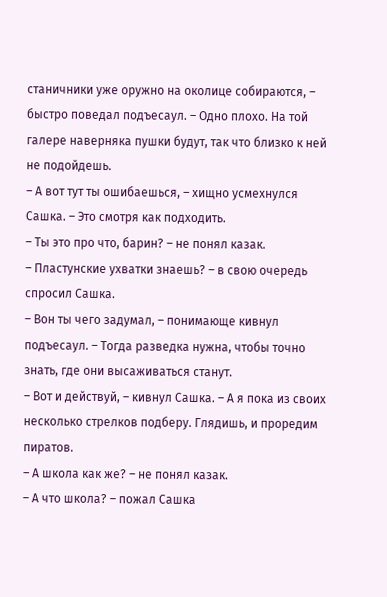станичники уже оружно на околице собираются, – быстро поведал подъесаул. – Одно плохо. На той галере наверняка пушки будут, так что близко к ней не подойдешь.
– А вот тут ты ошибаешься, – хищно усмехнулся Сашка. – Это смотря как подходить.
– Ты это про что, барин? – не понял казак.
– Пластунские ухватки знаешь? – в свою очередь спросил Сашка.
– Вон ты чего задумал, – понимающе кивнул подъесаул. – Тогда разведка нужна, чтобы точно знать, где они высаживаться станут.
– Вот и действуй, – кивнул Сашка. – А я пока из своих несколько стрелков подберу. Глядишь, и проредим пиратов.
– А школа как же? – не понял казак.
– А что школа? – пожал Сашка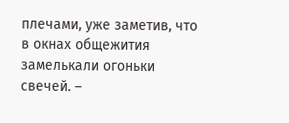плечами, уже заметив, что в окнах общежития замелькали огоньки свечей. –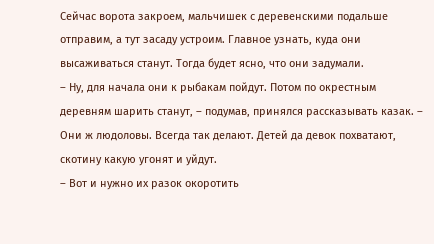Сейчас ворота закроем, мальчишек с деревенскими подальше отправим, а тут засаду устроим. Главное узнать, куда они высаживаться станут. Тогда будет ясно, что они задумали.
– Ну, для начала они к рыбакам пойдут. Потом по окрестным деревням шарить станут, – подумав, принялся рассказывать казак. – Они ж людоловы. Всегда так делают. Детей да девок похватают, скотину какую угонят и уйдут.
– Вот и нужно их разок окоротить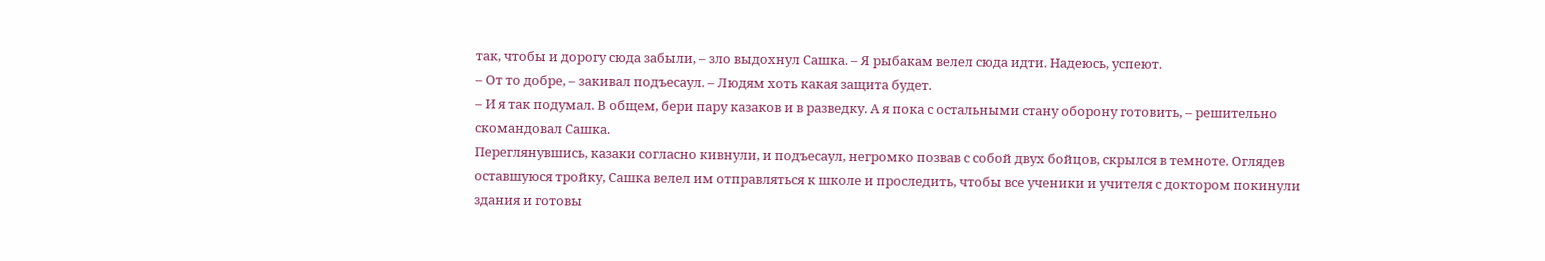так, чтобы и дорогу сюда забыли, – зло выдохнул Сашка. – Я рыбакам велел сюда идти. Надеюсь, успеют.
– От то добре, – закивал подъесаул. – Людям хоть какая защита будет.
– И я так подумал. В общем, бери пару казаков и в разведку. А я пока с остальными стану оборону готовить, – решительно скомандовал Сашка.
Переглянувшись, казаки согласно кивнули, и подъесаул, негромко позвав с собой двух бойцов, скрылся в темноте. Оглядев оставшуюся тройку, Сашка велел им отправляться к школе и проследить, чтобы все ученики и учителя с доктором покинули здания и готовы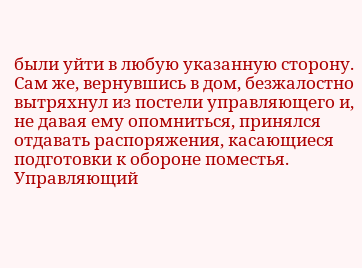были уйти в любую указанную сторону. Сам же, вернувшись в дом, безжалостно вытряхнул из постели управляющего и, не давая ему опомниться, принялся отдавать распоряжения, касающиеся подготовки к обороне поместья.
Управляющий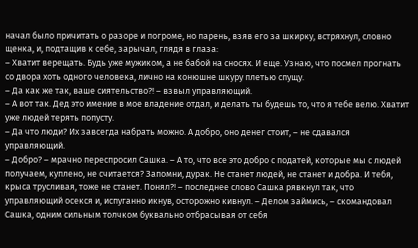начал было причитать о разоре и погроме, но парень, взяв его за шкирку, встряхнул, словно щенка, и, подтащив к себе, зарычал, глядя в глаза:
– Хватит верещать. Будь уже мужиком, а не бабой на сносях. И еще. Узнаю, что посмел прогнать со двора хоть одного человека, лично на конюшне шкуру плетью спущу.
– Да как же так, ваше сиятельство?! – взвыл управляющий.
– А вот так. Дед это имение в мое владение отдал, и делать ты будешь то, что я тебе велю. Хватит уже людей терять попусту.
– Да что люди? Их завсегда набрать можно. А добро, оно денег стоит, – не сдавался управляющий.
– Добро? – мрачно переспросил Сашка. – А то, что все это добро с податей, которые мы с людей получаем, куплено, не считается? Запомни, дурак. Не станет людей, не станет и добра. И тебя, крыса трусливая, тоже не станет. Понял?! – последнее слово Сашка рявкнул так, что управляющий осекся и, испуганно икнув, осторожно кивнул. – Делом займись, – скомандовал Сашка, одним сильным толчком буквально отбрасывая от себя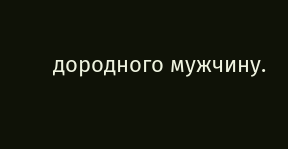дородного мужчину.